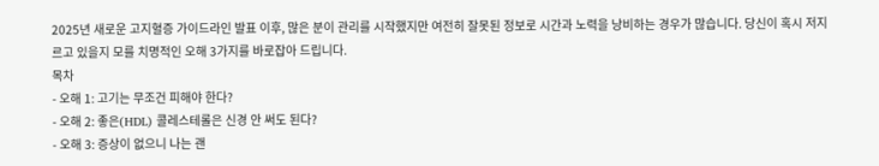2025년 새로운 고지혈증 가이드라인 발표 이후, 많은 분이 관리를 시작했지만 여전히 잘못된 정보로 시간과 노력을 낭비하는 경우가 많습니다. 당신이 혹시 저지르고 있을지 모를 치명적인 오해 3가지를 바로잡아 드립니다.
목차
- 오해 1: 고기는 무조건 피해야 한다?
- 오해 2: 좋은(HDL) 콜레스테롤은 신경 안 써도 된다?
- 오해 3: 증상이 없으니 나는 괜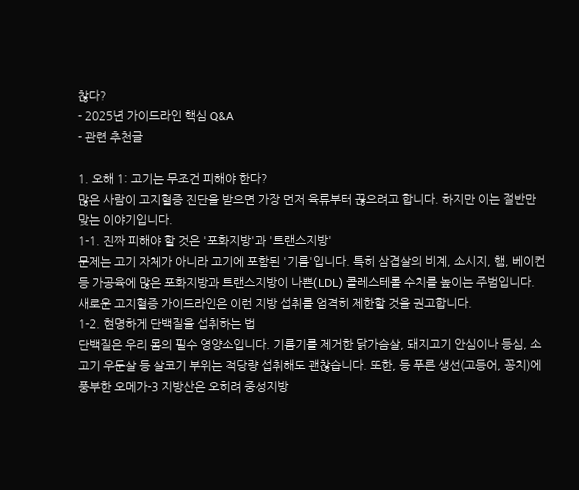찮다?
- 2025년 가이드라인 핵심 Q&A
- 관련 추천글

1. 오해 1: 고기는 무조건 피해야 한다?
많은 사람이 고지혈증 진단을 받으면 가장 먼저 육류부터 끊으려고 합니다. 하지만 이는 절반만 맞는 이야기입니다.
1-1. 진짜 피해야 할 것은 '포화지방'과 '트랜스지방'
문제는 고기 자체가 아니라 고기에 포함된 '기름'입니다. 특히 삼겹살의 비계, 소시지, 햄, 베이컨 등 가공육에 많은 포화지방과 트랜스지방이 나쁜(LDL) 콜레스테롤 수치를 높이는 주범입니다. 새로운 고지혈증 가이드라인은 이런 지방 섭취를 엄격히 제한할 것을 권고합니다.
1-2. 현명하게 단백질을 섭취하는 법
단백질은 우리 몸의 필수 영양소입니다. 기름기를 제거한 닭가슴살, 돼지고기 안심이나 등심, 소고기 우둔살 등 살코기 부위는 적당량 섭취해도 괜찮습니다. 또한, 등 푸른 생선(고등어, 꽁치)에 풍부한 오메가-3 지방산은 오히려 중성지방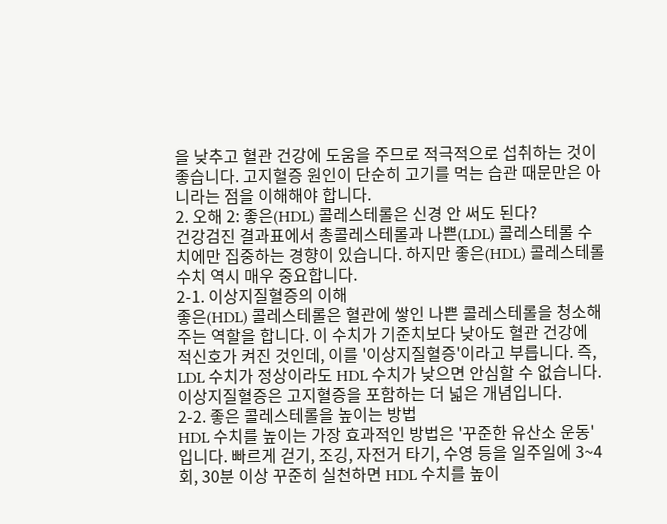을 낮추고 혈관 건강에 도움을 주므로 적극적으로 섭취하는 것이 좋습니다. 고지혈증 원인이 단순히 고기를 먹는 습관 때문만은 아니라는 점을 이해해야 합니다.
2. 오해 2: 좋은(HDL) 콜레스테롤은 신경 안 써도 된다?
건강검진 결과표에서 총콜레스테롤과 나쁜(LDL) 콜레스테롤 수치에만 집중하는 경향이 있습니다. 하지만 좋은(HDL) 콜레스테롤 수치 역시 매우 중요합니다.
2-1. 이상지질혈증의 이해
좋은(HDL) 콜레스테롤은 혈관에 쌓인 나쁜 콜레스테롤을 청소해주는 역할을 합니다. 이 수치가 기준치보다 낮아도 혈관 건강에 적신호가 켜진 것인데, 이를 '이상지질혈증'이라고 부릅니다. 즉, LDL 수치가 정상이라도 HDL 수치가 낮으면 안심할 수 없습니다. 이상지질혈증은 고지혈증을 포함하는 더 넓은 개념입니다.
2-2. 좋은 콜레스테롤을 높이는 방법
HDL 수치를 높이는 가장 효과적인 방법은 '꾸준한 유산소 운동'입니다. 빠르게 걷기, 조깅, 자전거 타기, 수영 등을 일주일에 3~4회, 30분 이상 꾸준히 실천하면 HDL 수치를 높이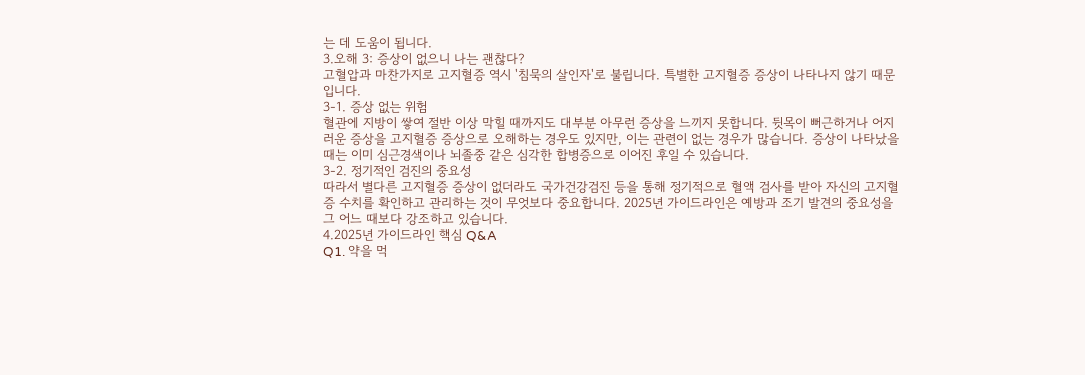는 데 도움이 됩니다.
3.오해 3: 증상이 없으니 나는 괜찮다?
고혈압과 마찬가지로 고지혈증 역시 '침묵의 살인자'로 불립니다. 특별한 고지혈증 증상이 나타나지 않기 때문입니다.
3-1. 증상 없는 위험
혈관에 지방이 쌓여 절반 이상 막힐 때까지도 대부분 아무런 증상을 느끼지 못합니다. 뒷목이 뻐근하거나 어지러운 증상을 고지혈증 증상으로 오해하는 경우도 있지만, 이는 관련이 없는 경우가 많습니다. 증상이 나타났을 때는 이미 심근경색이나 뇌졸중 같은 심각한 합병증으로 이어진 후일 수 있습니다.
3-2. 정기적인 검진의 중요성
따라서 별다른 고지혈증 증상이 없더라도 국가건강검진 등을 통해 정기적으로 혈액 검사를 받아 자신의 고지혈증 수치를 확인하고 관리하는 것이 무엇보다 중요합니다. 2025년 가이드라인은 예방과 조기 발견의 중요성을 그 어느 때보다 강조하고 있습니다.
4.2025년 가이드라인 핵심 Q&A
Q1. 약을 먹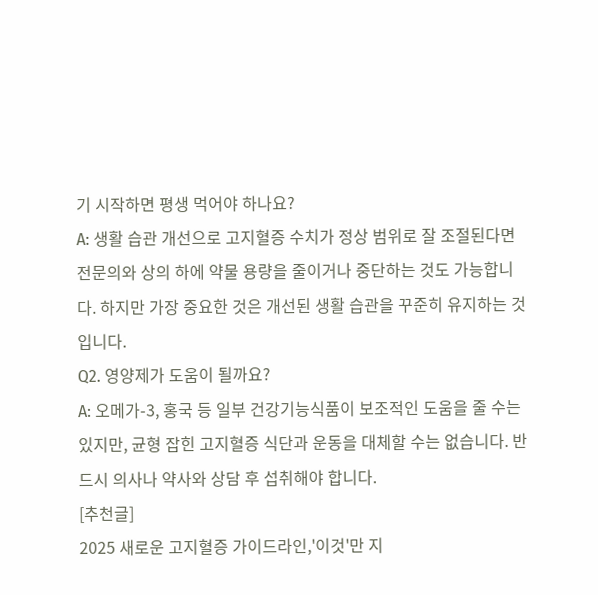기 시작하면 평생 먹어야 하나요?
A: 생활 습관 개선으로 고지혈증 수치가 정상 범위로 잘 조절된다면 전문의와 상의 하에 약물 용량을 줄이거나 중단하는 것도 가능합니다. 하지만 가장 중요한 것은 개선된 생활 습관을 꾸준히 유지하는 것입니다.
Q2. 영양제가 도움이 될까요?
A: 오메가-3, 홍국 등 일부 건강기능식품이 보조적인 도움을 줄 수는 있지만, 균형 잡힌 고지혈증 식단과 운동을 대체할 수는 없습니다. 반드시 의사나 약사와 상담 후 섭취해야 합니다.
[추천글]
2025 새로운 고지혈증 가이드라인,'이것'만 지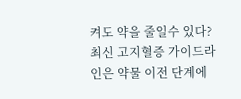켜도 약을 줄일수 있다?
최신 고지혈증 가이드라인은 약물 이전 단계에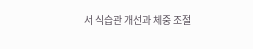서 식습관 개선과 체중 조절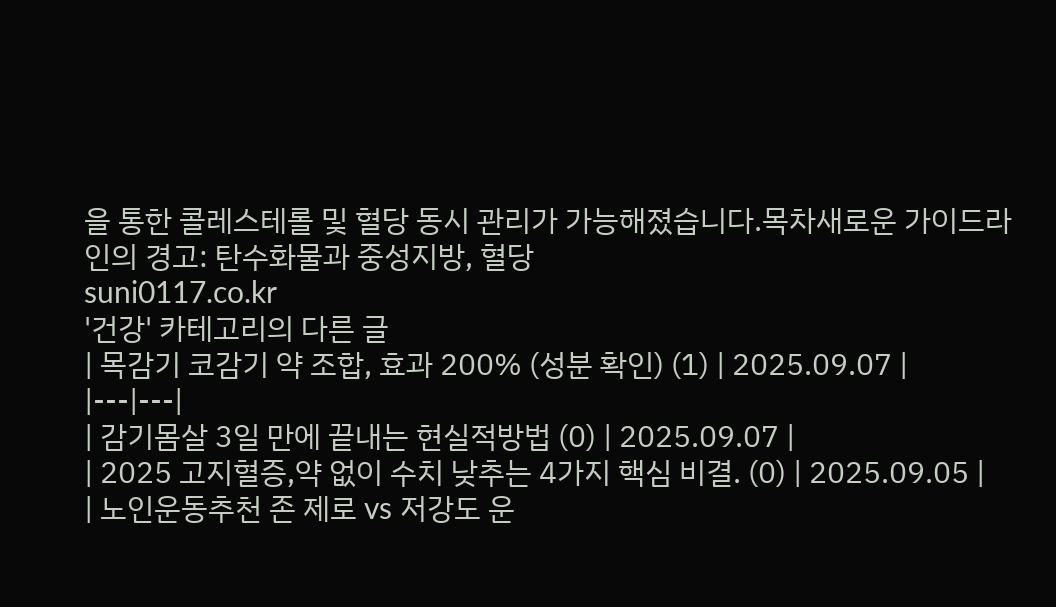을 통한 콜레스테롤 및 혈당 동시 관리가 가능해졌습니다.목차새로운 가이드라인의 경고: 탄수화물과 중성지방, 혈당
suni0117.co.kr
'건강' 카테고리의 다른 글
| 목감기 코감기 약 조합, 효과 200% (성분 확인) (1) | 2025.09.07 |
|---|---|
| 감기몸살 3일 만에 끝내는 현실적방법 (0) | 2025.09.07 |
| 2025 고지혈증,약 없이 수치 낮추는 4가지 핵심 비결. (0) | 2025.09.05 |
| 노인운동추천 존 제로 vs 저강도 운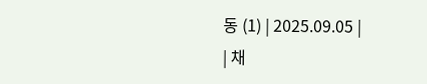동 (1) | 2025.09.05 |
| 채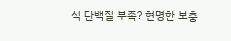식 단백질 부족? 현명한 보충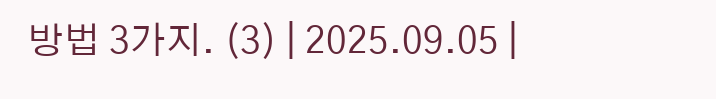방법 3가지. (3) | 2025.09.05 |